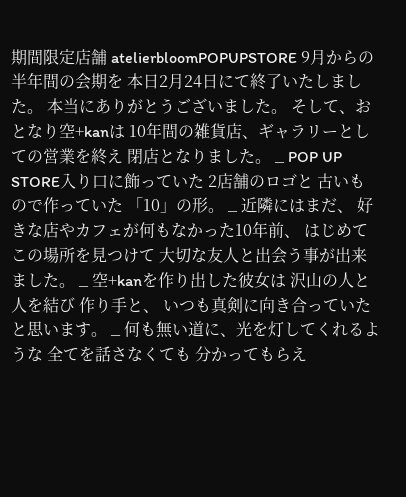期間限定店舗 atelierbloomPOPUPSTORE 9月からの半年間の会期を 本日2月24日にて終了いたしました。 本当にありがとうございました。 そして、おとなり空+kanは 10年間の雑貨店、ギャラリーとしての営業を終え 閉店となりました。 _ POP UP STORE入り口に飾っていた 2店舗のロゴと 古いもので作っていた 「10」の形。 _ 近隣にはまだ、 好きな店やカフェが何もなかった10年前、 はじめてこの場所を見つけて 大切な友人と出会う事が出来ました。 _ 空+kanを作り出した彼女は 沢山の人と人を結び 作り手と、 いつも真剣に向き合っていたと思います。 _ 何も無い道に、光を灯してくれるような 全てを話さなくても 分かってもらえ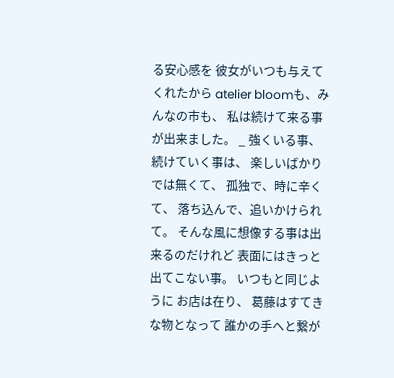る安心感を 彼女がいつも与えてくれたから atelier bloomも、みんなの市も、 私は続けて来る事が出来ました。 _ 強くいる事、 続けていく事は、 楽しいばかりでは無くて、 孤独で、時に辛くて、 落ち込んで、追いかけられて。 そんな風に想像する事は出来るのだけれど 表面にはきっと出てこない事。 いつもと同じように お店は在り、 葛藤はすてきな物となって 誰かの手へと繋が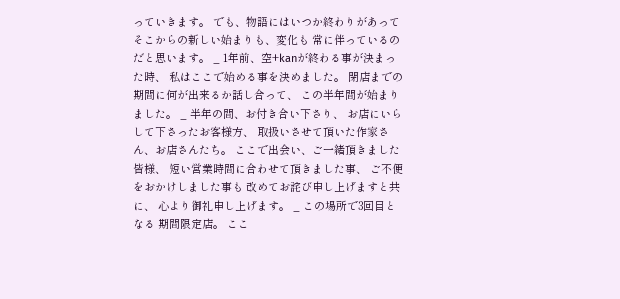っていきます。 でも、物語にはいつか終わりがあって そこからの新しい始まりも、変化も 常に伴っているのだと思います。 _ 1年前、空+kanが終わる事が決まった時、 私はここで始める事を決めました。 閉店までの期間に何が出来るか話し合って、 この半年間が始まりました。 _ 半年の間、お付き合い下さり、 お店にいらして下さったお客様方、 取扱いさせて頂いた作家さん、お店さんたち。 ここで出会い、ご一緒頂きました皆様、 短い営業時間に合わせて頂きました事、 ご不便をおかけしました事も 改めてお詫び申し上げますと共に、 心より御礼申し上げます。 _ この場所で3回目となる 期間限定店。 ここ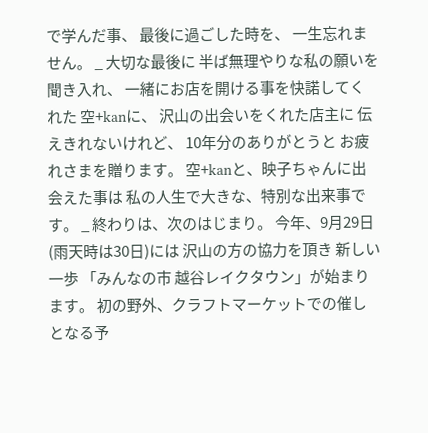で学んだ事、 最後に過ごした時を、 一生忘れません。 _ 大切な最後に 半ば無理やりな私の願いを聞き入れ、 一緒にお店を開ける事を快諾してくれた 空+kanに、 沢山の出会いをくれた店主に 伝えきれないけれど、 10年分のありがとうと お疲れさまを贈ります。 空+kanと、映子ちゃんに出会えた事は 私の人生で大きな、特別な出来事です。 _ 終わりは、次のはじまり。 今年、9月29日(雨天時は30日)には 沢山の方の協力を頂き 新しい一歩 「みんなの市 越谷レイクタウン」が始まります。 初の野外、クラフトマーケットでの催しとなる予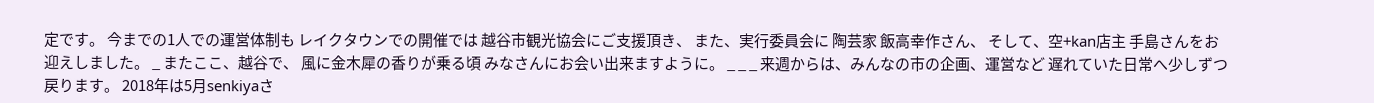定です。 今までの1人での運営体制も レイクタウンでの開催では 越谷市観光協会にご支援頂き、 また、実行委員会に 陶芸家 飯高幸作さん、 そして、空+kan店主 手島さんをお迎えしました。 _ またここ、越谷で、 風に金木犀の香りが乗る頃 みなさんにお会い出来ますように。 _ _ _ 来週からは、みんなの市の企画、運営など 遅れていた日常へ少しずつ戻ります。 2018年は5月senkiyaさ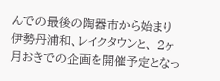んでの最後の陶器市から始まり 伊勢丹浦和、レイクタウンと、 2ヶ月おきでの企画を開催予定となっ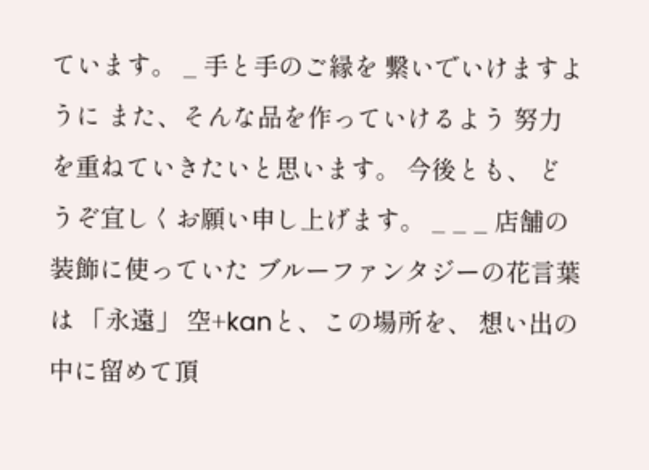ています。 _ 手と手のご縁を 繋いでいけますように また、そんな品を作っていけるよう 努力を重ねていきたいと思います。 今後とも、 どうぞ宜しくお願い申し上げます。 _ _ _ 店舗の装飾に使っていた ブルーファンタジーの花言葉は 「永遠」 空+kanと、この場所を、 想い出の中に留めて頂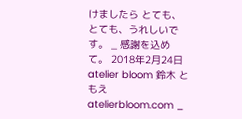けましたら とても、とても、うれしいです。 _ 感謝を込めて。 2018年2月24日 atelier bloom 鈴木 ともえ atelierbloom.com _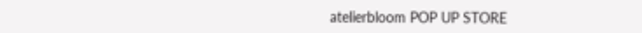atelierbloom POP UP STORE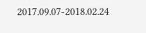2017.09.07-2018.02.24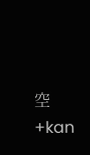空+kan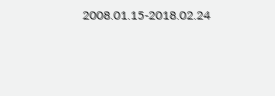2008.01.15-2018.02.24